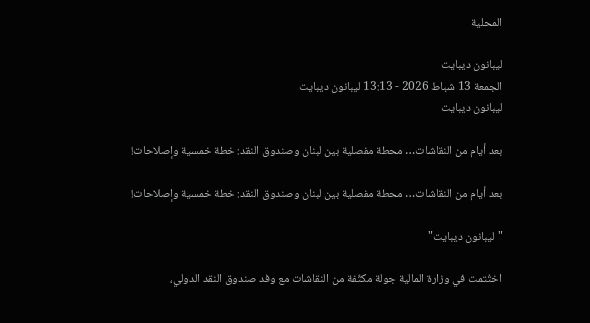المحلية

ليبانون ديبايت
الجمعة 13 شباط 2026 - 13:13 ليبانون ديبايت
ليبانون ديبايت

بعد أيام من النقاشات… محطة مفصلية بين لبنان وصندوق النقد: خطة خمسية وإصلاحات!

بعد أيام من النقاشات… محطة مفصلية بين لبنان وصندوق النقد: خطة خمسية وإصلاحات!

"ليبانون ديبايت"

اختُتمت في وزارة المالية جولة مكثّفة من النقاشات مع وفد صندوق النقد الدولي،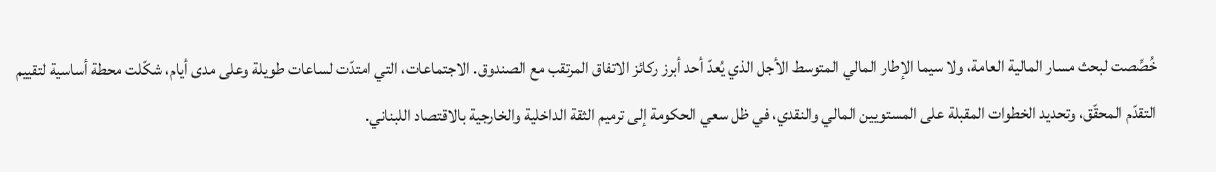خُصِّصت لبحث مسار المالية العامة، ولا سيما الإطار المالي المتوسط الأجل الذي يُعدّ أحد أبرز ركائز الاتفاق المرتقب مع الصندوق. الاجتماعات، التي امتدّت لساعات طويلة وعلى مدى أيام، شكّلت محطة أساسية لتقييم التقدّم المحقّق، وتحديد الخطوات المقبلة على المستويين المالي والنقدي، في ظل سعي الحكومة إلى ترميم الثقة الداخلية والخارجية بالاقتصاد اللبناني.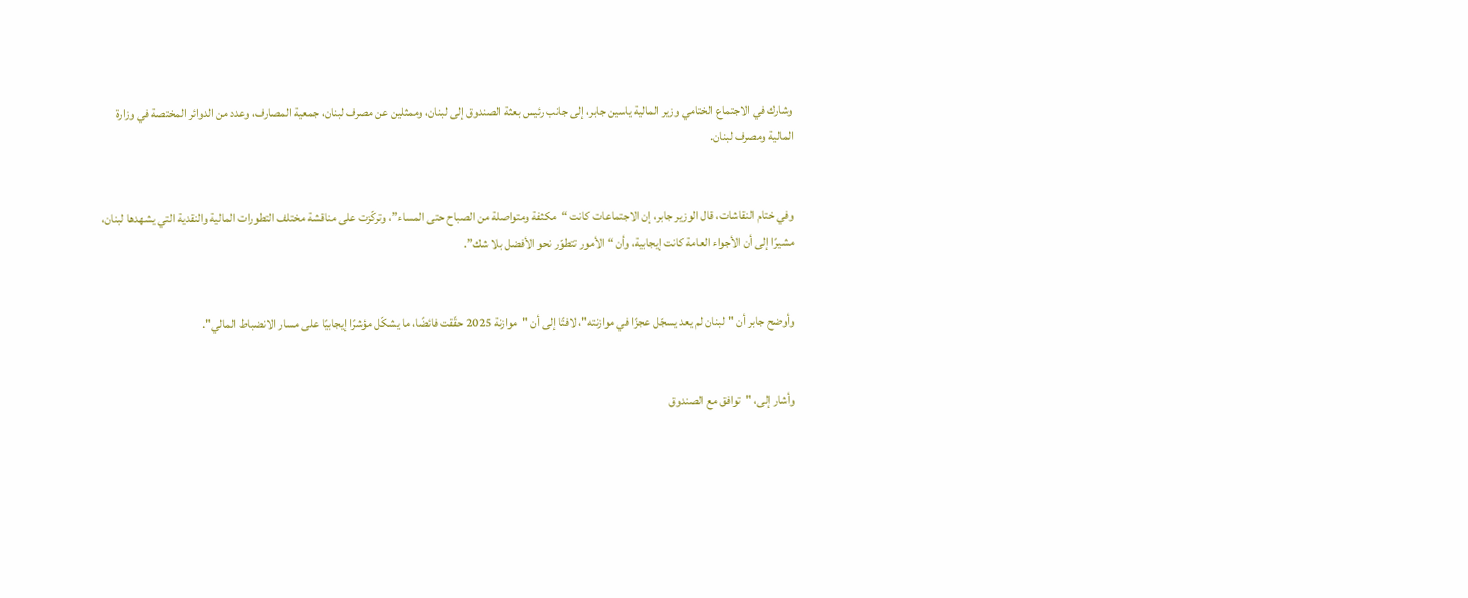وشارك في الاجتماع الختامي وزير المالية ياسين جابر، إلى جانب رئيس بعثة الصندوق إلى لبنان، وممثلين عن مصرف لبنان، جمعية المصارف، وعدد من الدوائر المختصة في وزارة المالية ومصرف لبنان.


وفي ختام النقاشات، قال الوزير جابر، إن الاجتماعات كانت “مكثفة ومتواصلة من الصباح حتى المساء”، وتركّزت على مناقشة مختلف التطورات المالية والنقدية التي يشهدها لبنان، مشيرًا إلى أن الأجواء العامة كانت إيجابية، وأن “الأمور تتطوّر نحو الأفضل بلا شك”.


وأوضح جابر أن "لبنان لم يعد يسجّل عجزًا في موازنته"، لافتًا إلى أن "موازنة 2025 حقّقت فائضًا، ما يشكّل مؤشرًا إيجابيًا على مسار الانضباط المالي".


وأشار إلى، "توافق مع الصندوق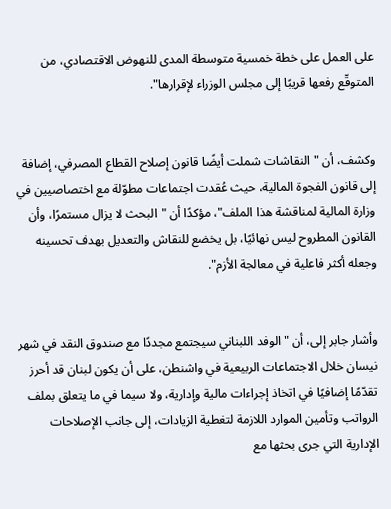على العمل على خطة خمسية متوسطة المدى للنهوض الاقتصادي، من المتوقّع رفعها قريبًا إلى مجلس الوزراء لإقرارها".


وكشف، أن "النقاشات شملت أيضًا قانون إصلاح القطاع المصرفي، إضافة إلى قانون الفجوة المالية، حيث عُقدت اجتماعات مطوّلة مع اختصاصيين في وزارة المالية لمناقشة هذا الملف"، مؤكدًا أن "البحث لا يزال مستمرًا، وأن القانون المطروح ليس نهائيًا، بل يخضع للنقاش والتعديل بهدف تحسينه وجعله أكثر فاعلية في معالجة الأزم".


وأشار جابر إلى، أن "الوفد اللبناني سيجتمع مجددًا مع صندوق النقد في شهر نيسان خلال الاجتماعات الربيعية في واشنطن، على أن يكون لبنان قد أحرز تقدّمًا إضافيًا في اتخاذ إجراءات مالية وإدارية، ولا سيما في ما يتعلق بملف الرواتب وتأمين الموارد اللازمة لتغطية الزيادات، إلى جانب الإصلاحات الإدارية التي جرى بحثها مع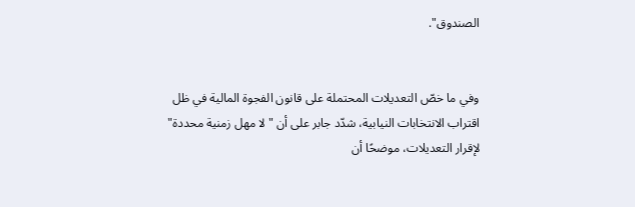الصندوق".


وفي ما خصّ التعديلات المحتملة على قانون الفجوة المالية في ظل اقتراب الانتخابات النيابية، شدّد جابر على أن "لا مهل زمنية محددة" لإقرار التعديلات، موضحًا أن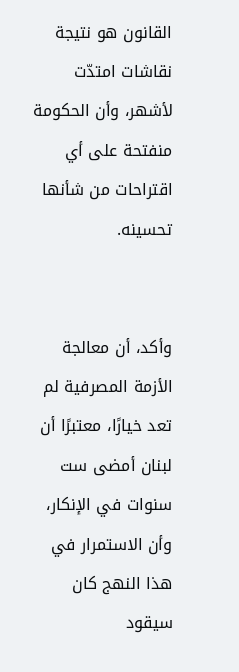القانون هو نتيجة نقاشات امتدّت لأشهر، وأن الحكومة منفتحة على أي اقتراحات من شأنها تحسينه.


وأكد، أن معالجة الأزمة المصرفية لم تعد خيارًا، معتبرًا أن لبنان أمضى ست سنوات في الإنكار، وأن الاستمرار في هذا النهج كان سيقود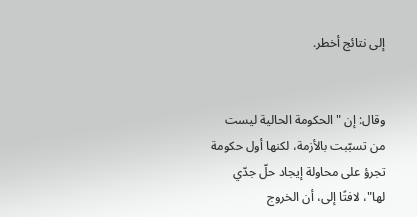إلى نتائج أخطر.


وقال: إن "الحكومة الحالية ليست من تسبّبت بالأزمة، لكنها أول حكومة تجرؤ على محاولة إيجاد حلّ جدّي لها"، لافتًا إلى، أن الخروج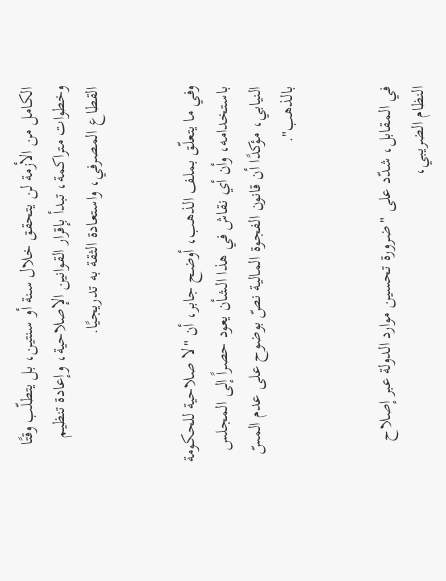الكامل من الأزمة لن يتحقق خلال سنة أو سنتين، بل يتطلّب وقتًا وخطوات متراكمة، تبدأ بإقرار القوانين الإصلاحية، وإعادة تنظيم القطاع المصرفي، واستعادة الثقة به تدريجيًا.


وفي ما يتعلّق بملف الذهب، أوضح جابر، أن "لا صلاحية للحكومة باستخدامه، وأن أي نقاش في هذا الشأن يعود حصراً إلى المجلس النيابي، مؤكدًا أن قانون الفجوة المالية نصّ بوضوح على عدم المسّ بالذهب".


في المقابل، شدّد على "ضرورة تحسين موارد الدولة عبر إصلاح النظام الضريبي،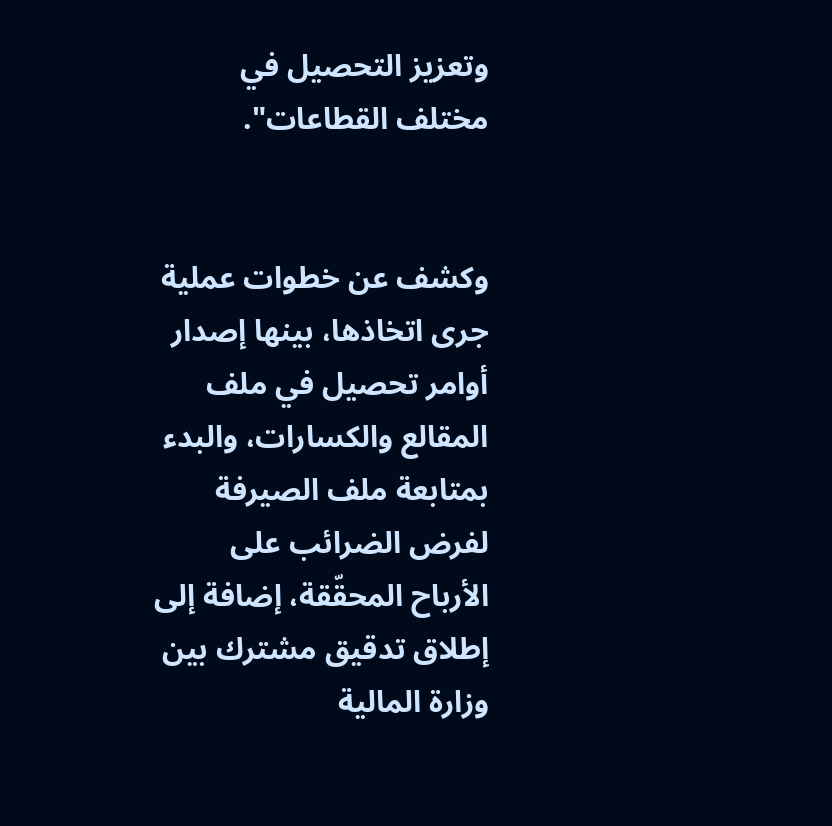وتعزيز التحصيل في مختلف القطاعات".


وكشف عن خطوات عملية جرى اتخاذها، بينها إصدار أوامر تحصيل في ملف المقالع والكسارات، والبدء بمتابعة ملف الصيرفة لفرض الضرائب على الأرباح المحقّقة، إضافة إلى إطلاق تدقيق مشترك بين وزارة المالية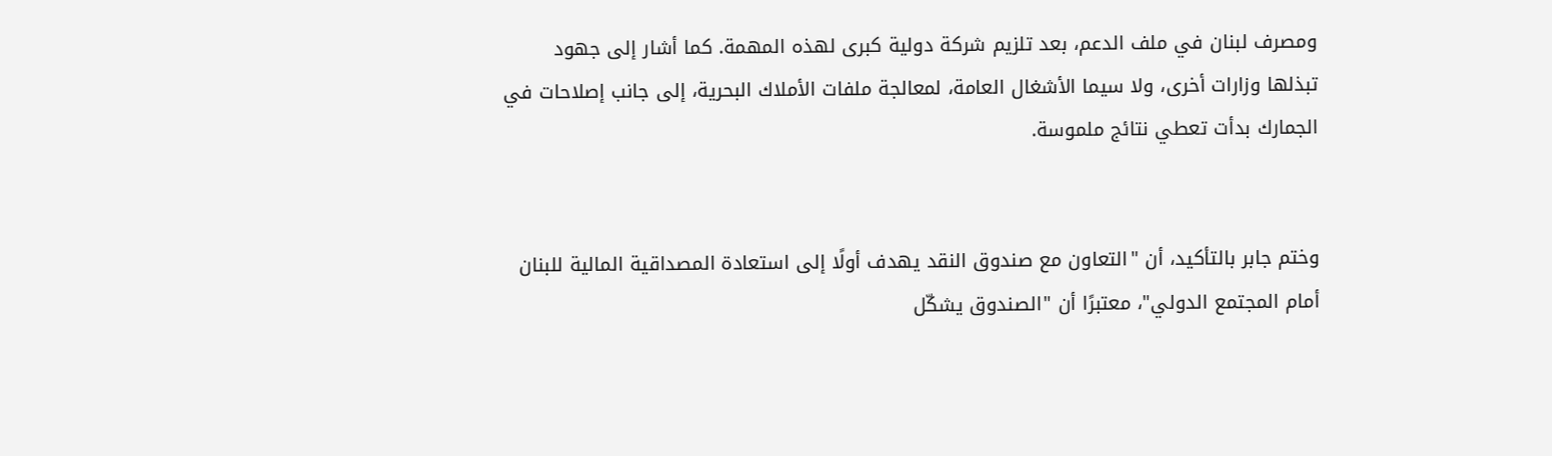ومصرف لبنان في ملف الدعم، بعد تلزيم شركة دولية كبرى لهذه المهمة. كما أشار إلى جهود تبذلها وزارات أخرى، ولا سيما الأشغال العامة، لمعالجة ملفات الأملاك البحرية، إلى جانب إصلاحات في الجمارك بدأت تعطي نتائج ملموسة.


وختم جابر بالتأكيد، أن "التعاون مع صندوق النقد يهدف أولًا إلى استعادة المصداقية المالية للبنان أمام المجتمع الدولي"، معتبرًا أن "الصندوق يشكّل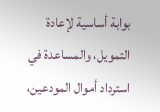بوابة أساسية لإعادة التمويل، والمساعدة في استرداد أموال المودعين،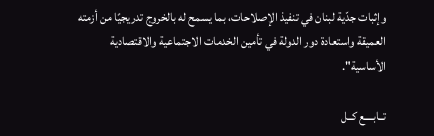وإثبات جدّية لبنان في تنفيذ الإصلاحات، بما يسمح له بالخروج تدريجيًا من أزمته العميقة واستعادة دور الدولة في تأمين الخدمات الاجتماعية والاقتصادية الأساسية".

تــابــــع كــل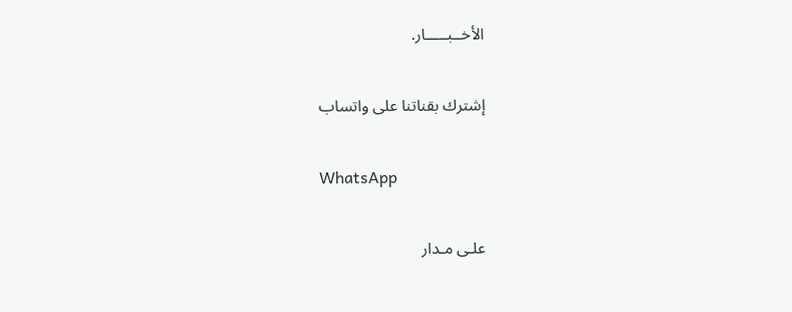الأخــبـــــار.

إشترك بقناتنا على واتساب

WhatsApp

علـى مـدار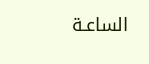الساعـة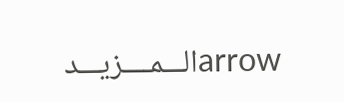arrowالـــمــــزيـــد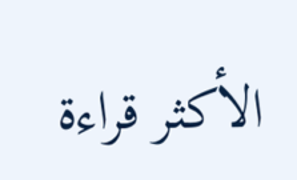الأكثر قراءة